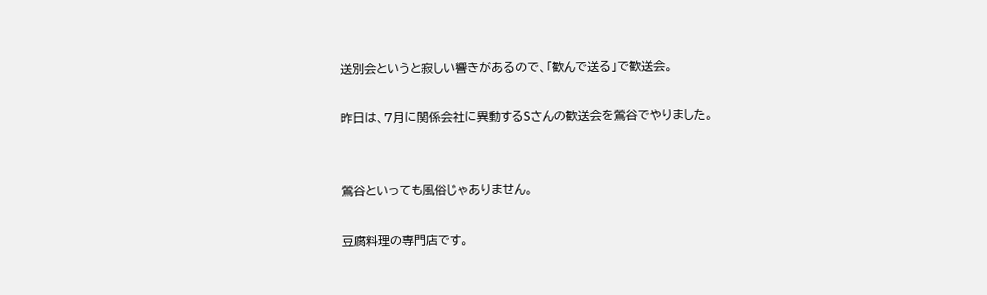送別会というと寂しい響きがあるので、「歓んで送る」で歓送会。

昨日は、7月に関係会社に異動するSさんの歓送会を鶯谷でやりました。


鶯谷といっても風俗じゃありません。

豆腐料理の専門店です。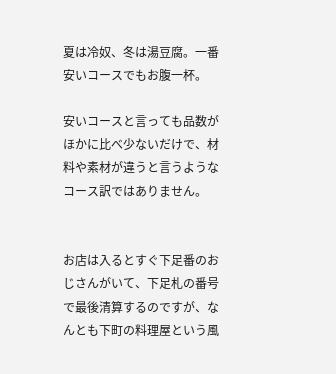夏は冷奴、冬は湯豆腐。一番安いコースでもお腹一杯。

安いコースと言っても品数がほかに比べ少ないだけで、材料や素材が違うと言うようなコース訳ではありません。


お店は入るとすぐ下足番のおじさんがいて、下足札の番号で最後清算するのですが、なんとも下町の料理屋という風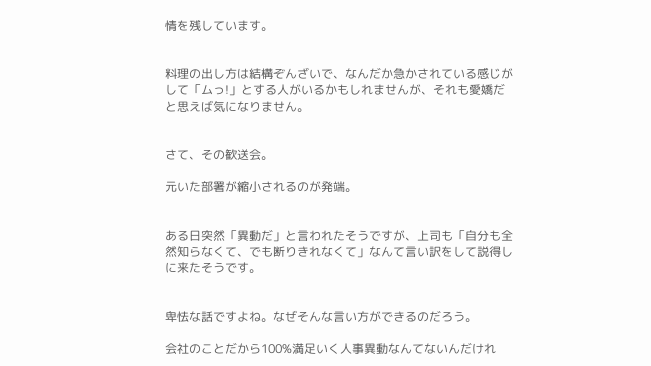情を残しています。


料理の出し方は結構ぞんざいで、なんだか急かされている感じがして「ムっ!」とする人がいるかもしれませんが、それも愛嬌だと思えば気になりません。


さて、その歓送会。

元いた部署が縮小されるのが発端。


ある日突然「異動だ」と言われたそうですが、上司も「自分も全然知らなくて、でも断りきれなくて」なんて言い訳をして説得しに来たそうです。


卑怯な話ですよね。なぜそんな言い方ができるのだろう。

会社のことだから100%満足いく人事異動なんてないんだけれ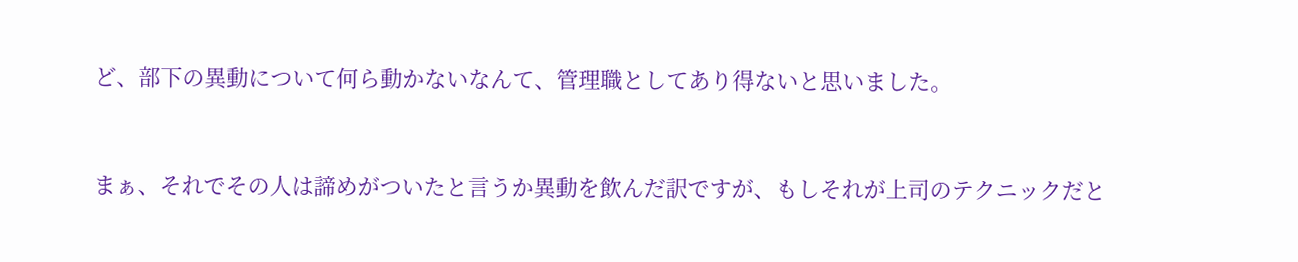ど、部下の異動について何ら動かないなんて、管理職としてあり得ないと思いました。


まぁ、それでその人は諦めがついたと言うか異動を飲んだ訳ですが、もしそれが上司のテクニックだと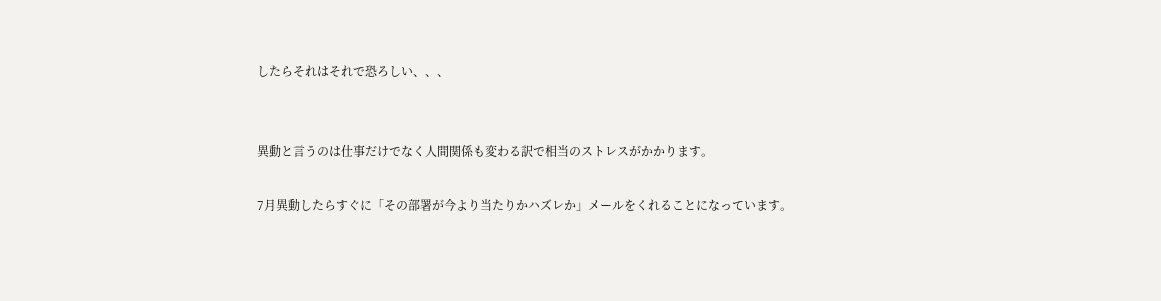したらそれはそれで恐ろしい、、、


異動と言うのは仕事だけでなく人間関係も変わる訳で相当のストレスがかかります。

7月異動したらすぐに「その部署が今より当たりかハズレか」メールをくれることになっています。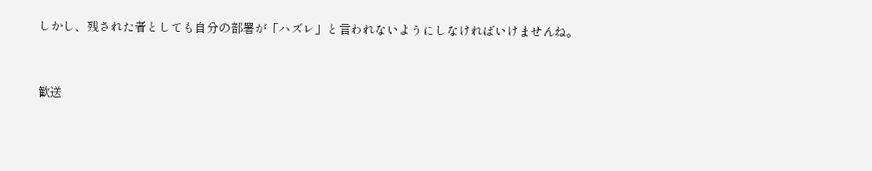しかし、残された者としても自分の部署が「ハズレ」と言われないようにしなければいけませんね。


歓送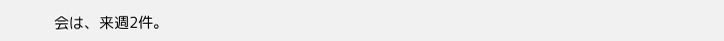会は、来週2件。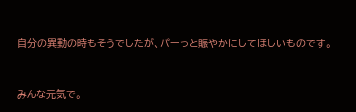自分の異動の時もそうでしたが、パーっと賑やかにしてほしいものです。


みんな元気で。